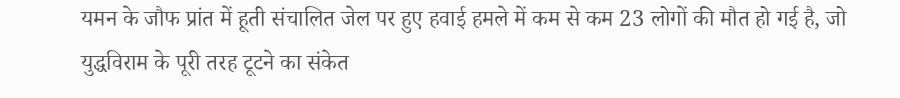यमन के जौफ प्रांत में हूती संचालित जेल पर हुए हवाई हमले में कम से कम 23 लोगों की मौत हो गई है, जो युद्धविराम के पूरी तरह टूटने का संकेत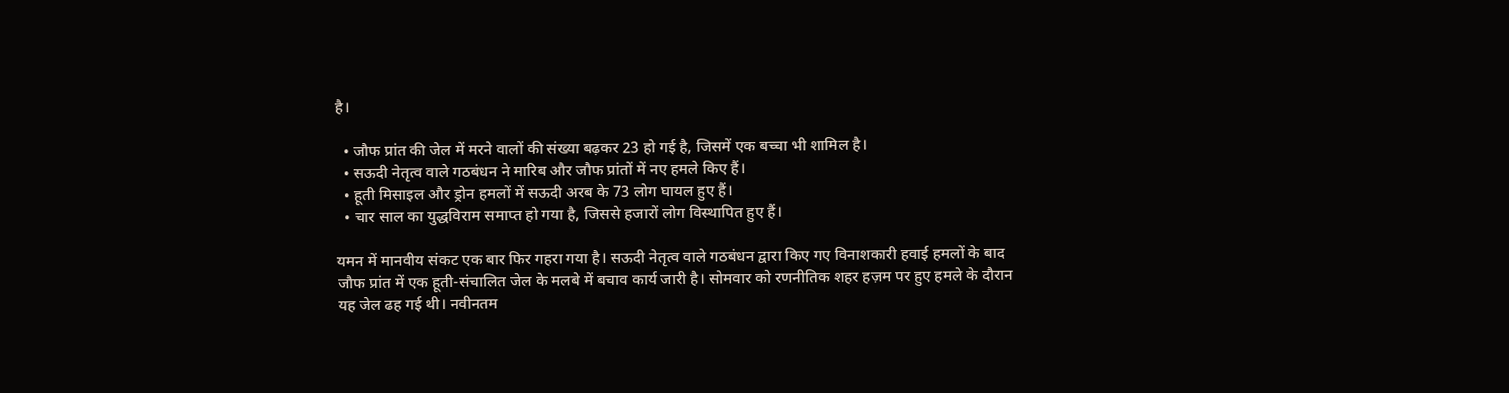है।

  • जौफ प्रांत की जेल में मरने वालों की संख्या बढ़कर 23 हो गई है, जिसमें एक बच्चा भी शामिल है।
  • सऊदी नेतृत्व वाले गठबंधन ने मारिब और जौफ प्रांतों में नए हमले किए हैं।
  • हूती मिसाइल और ड्रोन हमलों में सऊदी अरब के 73 लोग घायल हुए हैं।
  • चार साल का युद्धविराम समाप्त हो गया है, जिससे हजारों लोग विस्थापित हुए हैं।

यमन में मानवीय संकट एक बार फिर गहरा गया है। सऊदी नेतृत्व वाले गठबंधन द्वारा किए गए विनाशकारी हवाई हमलों के बाद जौफ प्रांत में एक हूती-संचालित जेल के मलबे में बचाव कार्य जारी है। सोमवार को रणनीतिक शहर हज़म पर हुए हमले के दौरान यह जेल ढह गई थी। नवीनतम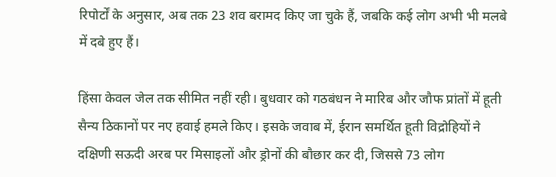रिपोर्टों के अनुसार, अब तक 23 शव बरामद किए जा चुके हैं, जबकि कई लोग अभी भी मलबे में दबे हुए हैं।

हिंसा केवल जेल तक सीमित नहीं रही। बुधवार को गठबंधन ने मारिब और जौफ प्रांतों में हूती सैन्य ठिकानों पर नए हवाई हमले किए। इसके जवाब में, ईरान समर्थित हूती विद्रोहियों ने दक्षिणी सऊदी अरब पर मिसाइलों और ड्रोनों की बौछार कर दी, जिससे 73 लोग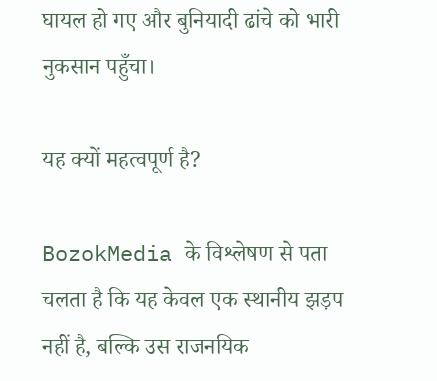घायल हो गए और बुनियादी ढांचे को भारी नुकसान पहुँचा।

यह क्यों महत्वपूर्ण है?

BozokMedia के विश्लेषण से पता चलता है कि यह केवल एक स्थानीय झड़प नहीं है, बल्कि उस राजनयिक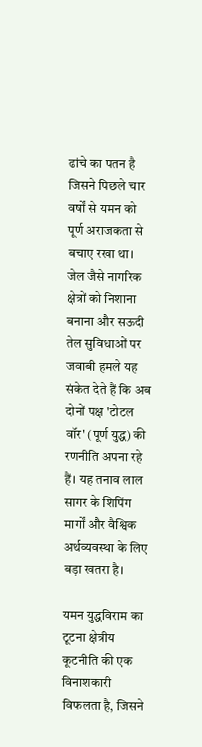ढांचे का पतन है जिसने पिछले चार वर्षों से यमन को पूर्ण अराजकता से बचाए रखा था। जेल जैसे नागरिक क्षेत्रों को निशाना बनाना और सऊदी तेल सुविधाओं पर जवाबी हमले यह संकेत देते हैं कि अब दोनों पक्ष 'टोटल वॉर' (पूर्ण युद्ध) की रणनीति अपना रहे हैं। यह तनाव लाल सागर के शिपिंग मार्गों और वैश्विक अर्थव्यवस्था के लिए बड़ा खतरा है।

यमन युद्धविराम का टूटना क्षेत्रीय कूटनीति की एक विनाशकारी विफलता है, जिसने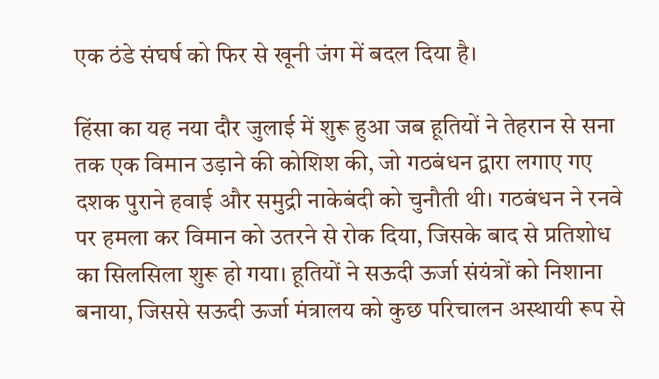एक ठंडे संघर्ष को फिर से खूनी जंग में बदल दिया है।

हिंसा का यह नया दौर जुलाई में शुरू हुआ जब हूतियों ने तेहरान से सना तक एक विमान उड़ाने की कोशिश की, जो गठबंधन द्वारा लगाए गए दशक पुराने हवाई और समुद्री नाकेबंदी को चुनौती थी। गठबंधन ने रनवे पर हमला कर विमान को उतरने से रोक दिया, जिसके बाद से प्रतिशोध का सिलसिला शुरू हो गया। हूतियों ने सऊदी ऊर्जा संयंत्रों को निशाना बनाया, जिससे सऊदी ऊर्जा मंत्रालय को कुछ परिचालन अस्थायी रूप से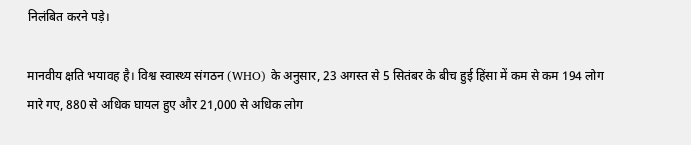निलंबित करने पड़े।

मानवीय क्षति भयावह है। विश्व स्वास्थ्य संगठन (WHO) के अनुसार, 23 अगस्त से 5 सितंबर के बीच हुई हिंसा में कम से कम 194 लोग मारे गए, 880 से अधिक घायल हुए और 21,000 से अधिक लोग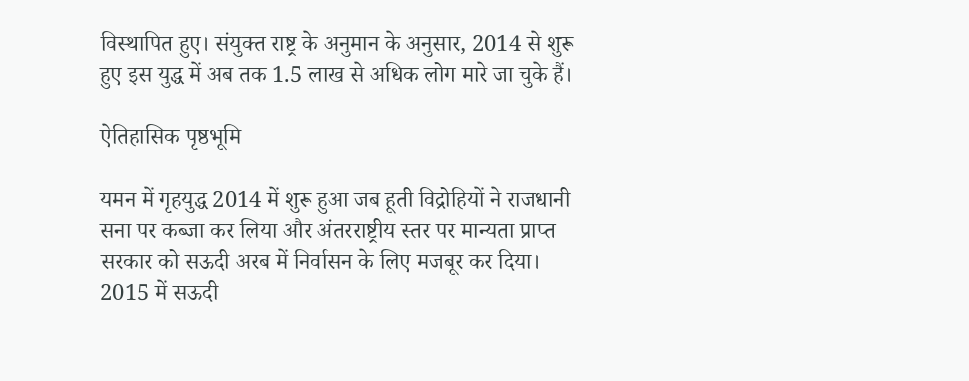विस्थापित हुए। संयुक्त राष्ट्र के अनुमान के अनुसार, 2014 से शुरू हुए इस युद्ध में अब तक 1.5 लाख से अधिक लोग मारे जा चुके हैं।

ऐतिहासिक पृष्ठभूमि

यमन में गृहयुद्ध 2014 में शुरू हुआ जब हूती विद्रोहियों ने राजधानी सना पर कब्जा कर लिया और अंतरराष्ट्रीय स्तर पर मान्यता प्राप्त सरकार को सऊदी अरब में निर्वासन के लिए मजबूर कर दिया। 2015 में सऊदी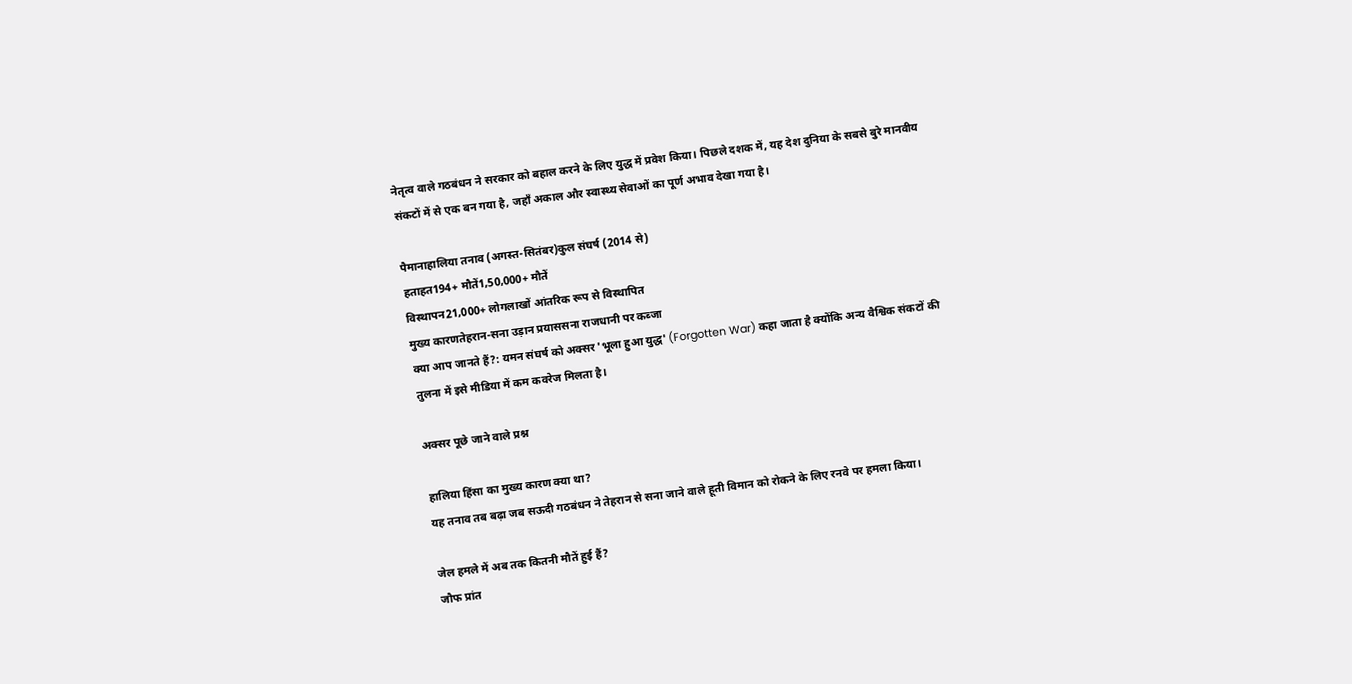नेतृत्व वाले गठबंधन ने सरकार को बहाल करने के लिए युद्ध में प्रवेश किया। पिछले दशक में, यह देश दुनिया के सबसे बुरे मानवीय संकटों में से एक बन गया है, जहाँ अकाल और स्वास्थ्य सेवाओं का पूर्ण अभाव देखा गया है।

पैमानाहालिया तनाव (अगस्त-सितंबर)कुल संघर्ष (2014 से)
हताहत194+ मौतें1,50,000+ मौतें
विस्थापन21,000+ लोगलाखों आंतरिक रूप से विस्थापित
मुख्य कारणतेहरान-सना उड़ान प्रयाससना राजधानी पर कब्जा
क्या आप जानते हैं?: यमन संघर्ष को अक्सर 'भूला हुआ युद्ध' (Forgotten War) कहा जाता है क्योंकि अन्य वैश्विक संकटों की तुलना में इसे मीडिया में कम कवरेज मिलता है।

अक्सर पूछे जाने वाले प्रश्न

हालिया हिंसा का मुख्य कारण क्या था?
यह तनाव तब बढ़ा जब सऊदी गठबंधन ने तेहरान से सना जाने वाले हूती विमान को रोकने के लिए रनवे पर हमला किया।

जेल हमले में अब तक कितनी मौतें हुई हैं?
जौफ प्रांत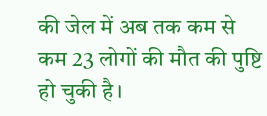की जेल में अब तक कम से कम 23 लोगों की मौत की पुष्टि हो चुकी है।